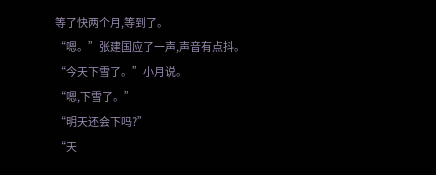等了快两个月,等到了。
“嗯。”张建国应了一声,声音有点抖。
“今天下雪了。”小月说。
“嗯,下雪了。”
“明天还会下吗?”
“天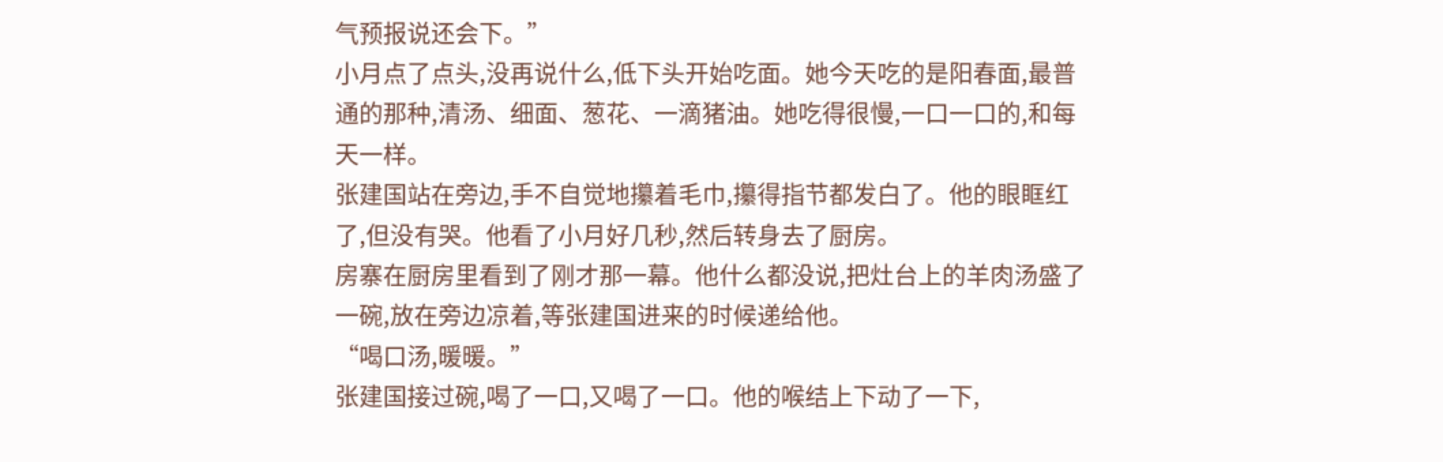气预报说还会下。”
小月点了点头,没再说什么,低下头开始吃面。她今天吃的是阳春面,最普通的那种,清汤、细面、葱花、一滴猪油。她吃得很慢,一口一口的,和每天一样。
张建国站在旁边,手不自觉地攥着毛巾,攥得指节都发白了。他的眼眶红了,但没有哭。他看了小月好几秒,然后转身去了厨房。
房寨在厨房里看到了刚才那一幕。他什么都没说,把灶台上的羊肉汤盛了一碗,放在旁边凉着,等张建国进来的时候递给他。
“喝口汤,暖暖。”
张建国接过碗,喝了一口,又喝了一口。他的喉结上下动了一下,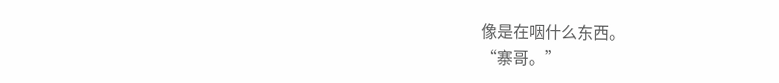像是在咽什么东西。
“寨哥。”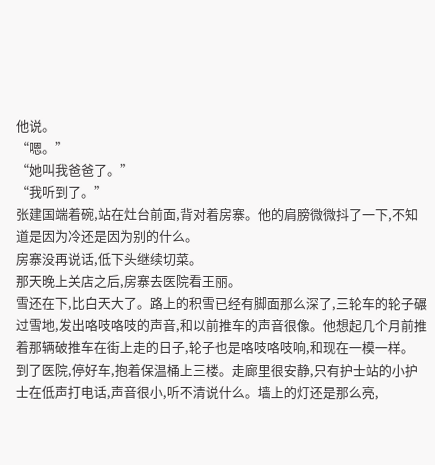他说。
“嗯。”
“她叫我爸爸了。”
“我听到了。”
张建国端着碗,站在灶台前面,背对着房寨。他的肩膀微微抖了一下,不知道是因为冷还是因为别的什么。
房寨没再说话,低下头继续切菜。
那天晚上关店之后,房寨去医院看王丽。
雪还在下,比白天大了。路上的积雪已经有脚面那么深了,三轮车的轮子碾过雪地,发出咯吱咯吱的声音,和以前推车的声音很像。他想起几个月前推着那辆破推车在街上走的日子,轮子也是咯吱咯吱响,和现在一模一样。
到了医院,停好车,抱着保温桶上三楼。走廊里很安静,只有护士站的小护士在低声打电话,声音很小,听不清说什么。墙上的灯还是那么亮,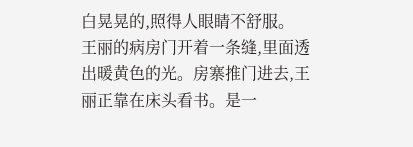白晃晃的,照得人眼睛不舒服。
王丽的病房门开着一条缝,里面透出暖黄色的光。房寨推门进去,王丽正靠在床头看书。是一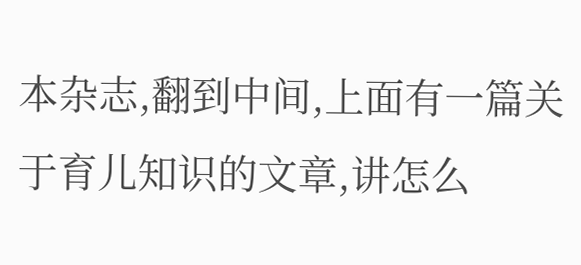本杂志,翻到中间,上面有一篇关于育儿知识的文章,讲怎么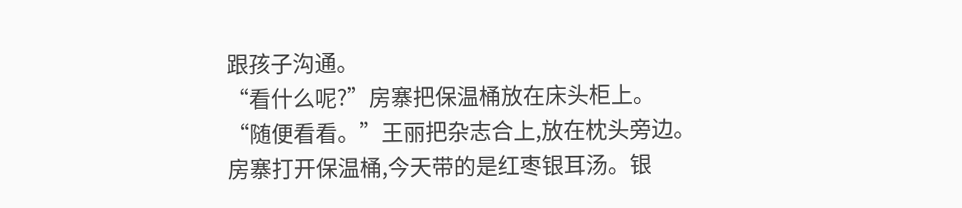跟孩子沟通。
“看什么呢?”房寨把保温桶放在床头柜上。
“随便看看。”王丽把杂志合上,放在枕头旁边。
房寨打开保温桶,今天带的是红枣银耳汤。银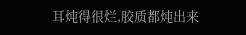耳炖得很烂,胶质都炖出来